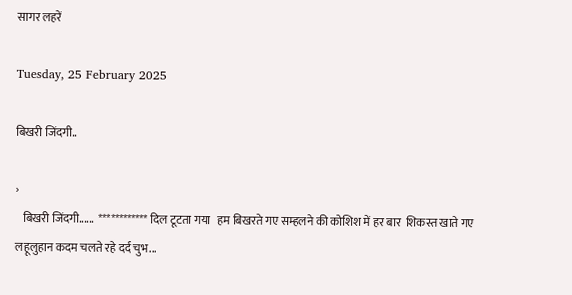सागर लहरें

Tuesday, 25 February 2025

बिखरी जिंदगी..

›
   बिखरी जिंदगी......  ************ दिल टूटता गया   हम बिखरते गए सम्हलने की कोशिश में हर बार  शिकस्त खाते गए  लहूलुहान कदम चलते रहे दर्द चुभ...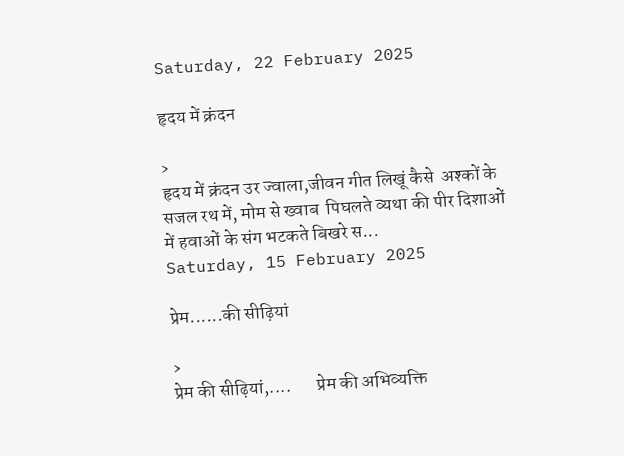Saturday, 22 February 2025

हृदय में क्रंदन

›
हृदय में क्रंदन उर ज्वाला,जीवन गीत लिखूं कैसे  अश्कों के सजल रथ में, मोम से ख्वाब  पिघलते व्यथा की पीर दिशाओं में हवाओं के संग भटकते बिखरे स...
Saturday, 15 February 2025

प्रेम......की सीढ़ियां

›
प्रेम की सीढ़ियां,....       प्रेम की अभिव्यक्ति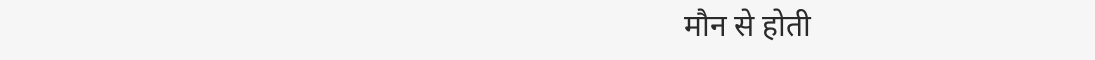मौन से होती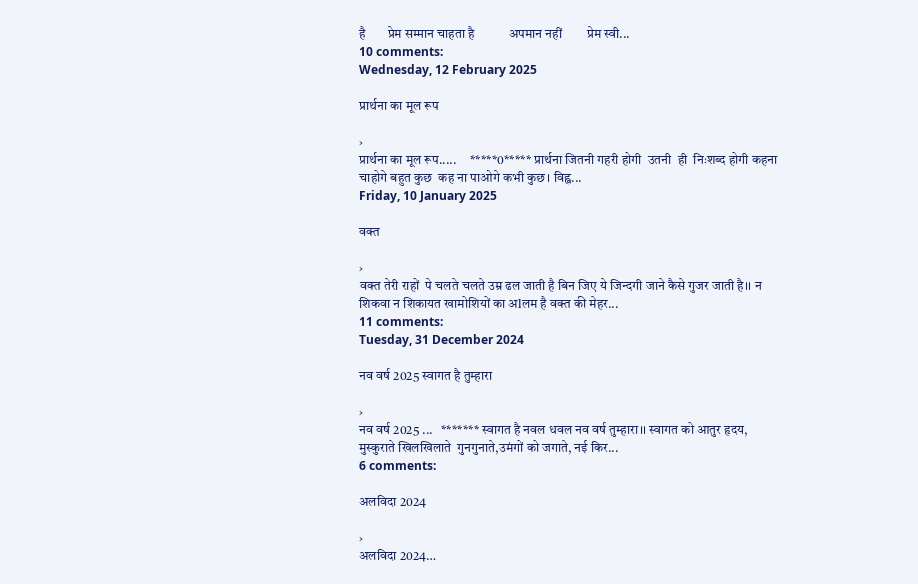है       प्रेम सम्मान चाहता है           अपमान नहीं        प्रेम स्वी...
10 comments:
Wednesday, 12 February 2025

प्रार्थना का मूल रूप

›
प्रार्थना का मूल रूप.....     *****0***** प्रार्थना जितनी गहरी होगी  उतनी  ही  निःशब्द होगी कहना चाहोगे बहुत कुछ  कह ना पाओगे कभी कुछ। विह्व...
Friday, 10 January 2025

वक्त

›
वक्त तेरी राहों  पे चलते चलते उम्र ढल जाती है बिन जिए ये जिन्दगी जाने कैसे गुजर जाती है।। न शिकवा न शिकायत खामोशियों का अlलम है वक्त की मेहर...
11 comments:
Tuesday, 31 December 2024

नव वर्ष 2025 स्वागत है तुम्हारा

›
नव वर्ष 2025 ...   ******* स्वागत है नवल धवल नव वर्ष तुम्हारा।। स्वागत को आतुर हृदय, मुस्कुराते खिलखिलाते  गुनगुनाते,उमंगों को जगाते, नई किर...
6 comments:

अलविदा 2024

›
अलविदा 2024…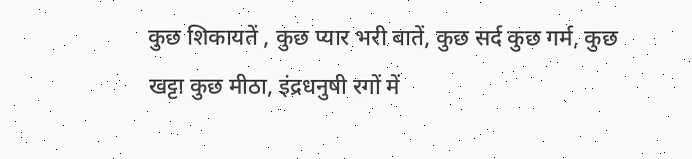कुछ शिकायतें , कुछ प्यार भरी बातें, कुछ सर्द कुछ गर्म, कुछ खट्टा कुछ मीठा, इंद्रधनुषी रगों में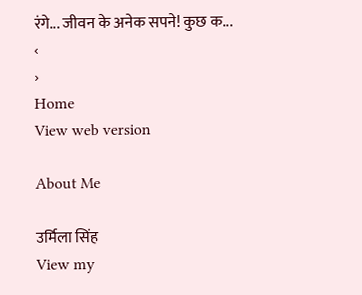रंगे... जीवन के अनेक सपने! कुछ क...
‹
›
Home
View web version

About Me

उर्मिला सिंह
View my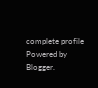complete profile
Powered by Blogger.